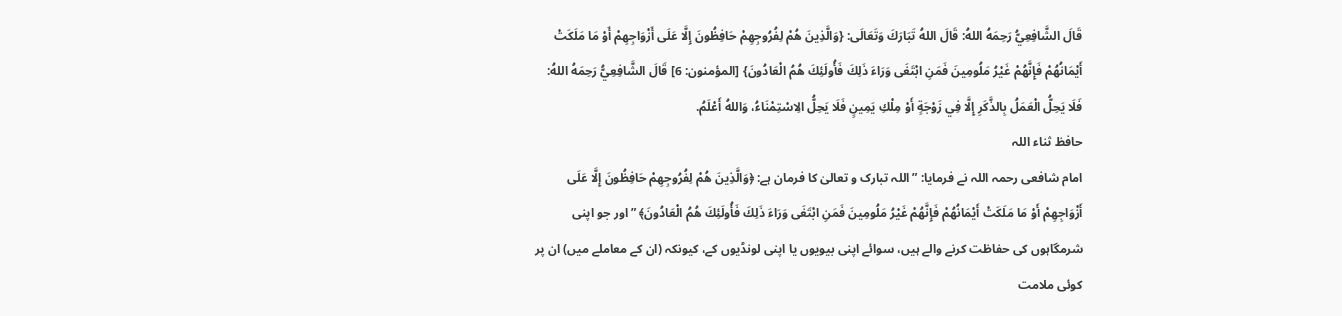قَالَ الشَّافِعِيُّ رَحِمَهُ اللهُ: قَالَ اللهُ تَبَارَكَ وَتَعَالَى: {وَالَّذِينَ هُمْ لِفُرُوجِهِمْ حَافِظُونَ إِلَّا عَلَى أَزْوَاجِهِمْ أَوْ مَا مَلَكَتْ أَيْمَانُهُمْ فَإِنَّهُمْ غَيْرُ مَلُومِينَ فَمَنِ ابْتَغَى وَرَاءَ ذَلِكَ فَأُولَئِكَ هُمُ الْعَادُونَ} [المؤمنون: 6] قَالَ الشَّافِعِيُّ رَحِمَهُ اللهُ: فَلَا يَحِلُّ الْعَمَلُ بِالذَّكَرِ إِلَّا فِي زَوْجَةٍ أَوْ مِلْكِ يَمِينٍ فَلَا يَحِلُّ الِاسْتِمْنَاءُ، وَاللهُ أَعْلَمُ.
حافظ ثناء اللہ
امام شافعی رحمہ اللہ نے فرمایا: ”اللہ تبارک و تعالیٰ کا فرمان ہے: ﴿وَالَّذِينَ هُمْ لِفُرُوجِهِمْ حَافِظُونَ إِلَّا عَلَى أَزْوَاجِهِمْ أَوْ مَا مَلَكَتْ أَيْمَانُهُمْ فَإِنَّهُمْ غَيْرُ مَلُومِينَ فَمَنِ ابْتَغَى وَرَاءَ ذَلِكَ فَأُولَئِكَ هُمُ الْعَادُونَ﴾ ”اور جو اپنی شرمگاہوں کی حفاظت کرنے والے ہیں، سوائے اپنی بیویوں یا اپنی لونڈیوں کے، کیونکہ (ان کے معاملے میں) ان پر کوئی ملامت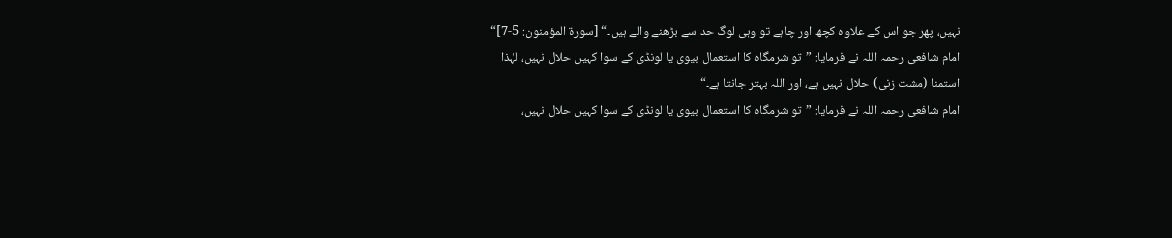نہیں، پھر جو اس کے علاوہ کچھ اور چاہے تو وہی لوگ حد سے بڑھنے والے ہیں۔“ [سورة المؤمنون: 5-7]“
امام شافعی رحمہ اللہ نے فرمایا: ”تو شرمگاہ کا استعمال بیوی یا لونڈی کے سوا کہیں حلال نہیں، لہٰذا استمنا (مشت زنی) حلال نہیں ہے، اور اللہ بہتر جانتا ہے۔“
امام شافعی رحمہ اللہ نے فرمایا: ”تو شرمگاہ کا استعمال بیوی یا لونڈی کے سوا کہیں حلال نہیں،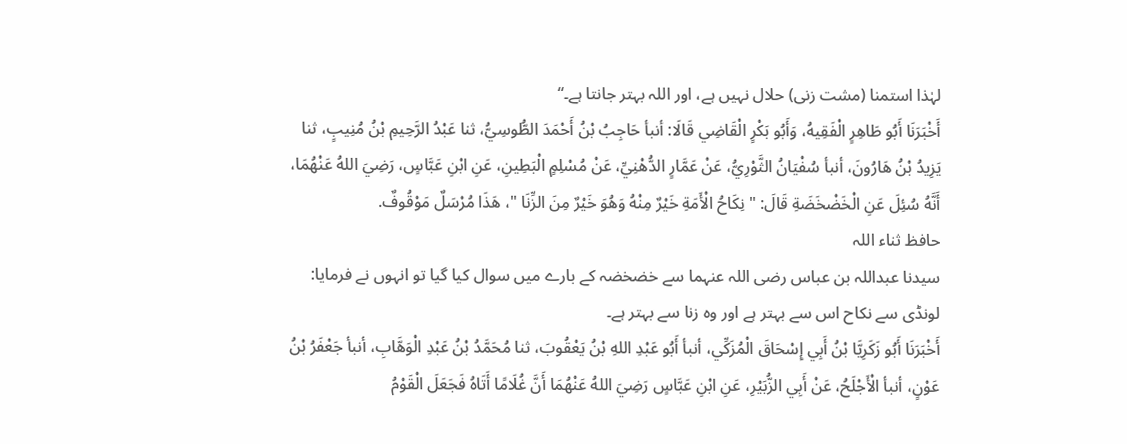لہٰذا استمنا (مشت زنی) حلال نہیں ہے، اور اللہ بہتر جانتا ہے۔“
أَخْبَرَنَا أَبُو طَاهِرٍ الْفَقِيهُ، وَأَبُو بَكْرٍ الْقَاضِي قَالَا: أنبأ حَاجِبُ بْنُ أَحْمَدَ الطُّوسِيُّ، ثنا عَبْدُ الرَّحِيمِ بْنُ مُنِيبٍ، ثنا يَزِيدُ بْنُ هَارُونَ، أنبأ سُفْيَانُ الثَّوْرِيُّ، عَنْ عَمَّارٍ الدُّهْنِيِّ، عَنْ مُسْلِمٍ الْبَطِينِ، عَنِ ابْنِ عَبَّاسٍ، رَضِيَ اللهُ عَنْهُمَا، أَنَّهُ سُئِلَ عَنِ الْخَضْخَضَةِ قَالَ: " نِكَاحُ الْأَمَةِ خَيْرٌ مِنْهُ وَهُوَ خَيْرٌ مِنَ الزِّنَا "، هَذَا مُرْسَلٌ مَوْقُوفٌ.
حافظ ثناء اللہ
سیدنا عبداللہ بن عباس رضی اللہ عنہما سے خضخضہ کے بارے میں سوال کیا گیا تو انہوں نے فرمایا: لونڈی سے نکاح اس سے بہتر ہے اور وہ زنا سے بہتر ہے۔
أَخْبَرَنَا أَبُو زَكَرِيَّا بْنُ أَبِي إِسْحَاقَ الْمُزَكِّي، أنبأ أَبُو عَبْدِ اللهِ بْنُ يَعْقُوبَ، ثنا مُحَمَّدُ بْنُ عَبْدِ الْوَهَّابِ، أنبأ جَعْفَرُ بْنُ عَوْنٍ، أنبأ الْأَجْلَحُ، عَنْ أَبِي الزُّبَيْرِ، عَنِ ابْنِ عَبَّاسٍ رَضِيَ اللهُ عَنْهُمَا أَنَّ غُلَامًا أَتَاهُ فَجَعَلَ الْقَوْمُ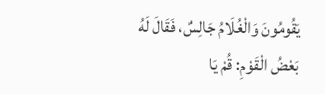يَقُومُونَ وَالْغُلَامُ جَالِسٌ، فَقَالَ لَهُ بَعْضُ الْقَوْمِ: قُمْ يَا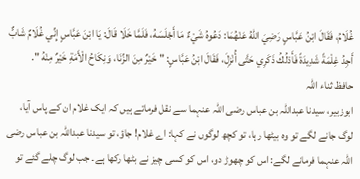غُلَامُ، فَقَالَ ابْنُ عَبَّاسٍ رَضِيَ اللهُ عَنْهُمَا: دَعُوهُ شَيْءٌ مَا أَجْلَسَهُ، فَلَمَّا خَلَا قَالَ: يَا ابْنَ عَبَّاسٍ إِنِّي غُلَامٌ شَابٌّ أَجِدُ غِلْمَةً شَدِيدَةً فَأَدْلُكُ ذَكَرِي حَتَّى أُنْزِلَ، فَقَالَ ابْنُ عَبَّاسٍ: " خَيْرٌ مِنَ الزِّنَا، وَنِكَاحُ الْأَمَةِ خَيْرٌ مِنْهُ ".
حافظ ثناء اللہ
ابوزبیر، سیدنا عبداللہ بن عباس رضی اللہ عنہما سے نقل فرماتے ہیں کہ ایک غلام ان کے پاس آیا، لوگ جانے لگے تو وہ بیٹھا رہا، تو کچھ لوگوں نے کہا: اے غلام! جاؤ، تو سیدنا عبداللہ بن عباس رضی اللہ عنہما فرمانے لگے: اس کو چھوڑ دو، اس کو کسی چیز نے بٹھا رکھا ہے۔ جب لوگ چلے گئے تو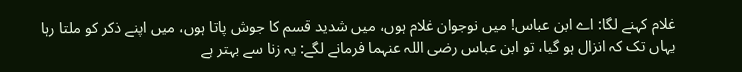غلام کہنے لگا: اے ابن عباس! میں نوجوان غلام ہوں، میں شدید قسم کا جوش پاتا ہوں، میں اپنے ذکر کو ملتا رہا یہاں تک کہ انزال ہو گیا، تو ابن عباس رضی اللہ عنہما فرمانے لگے: یہ زنا سے بہتر ہے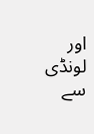اور لونڈی سے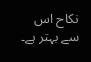نکاح اس سے بہتر ہے۔